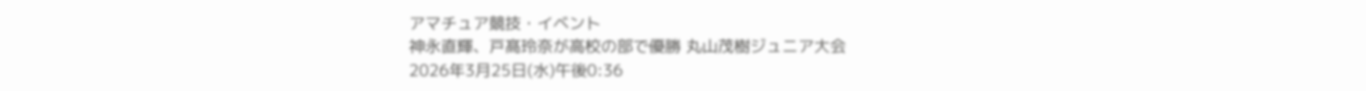アマチュア競技・イベント
神永直輝、戸髙玲奈が高校の部で優勝 丸山茂樹ジュニア大会
2026年3月25日(水)午後0:36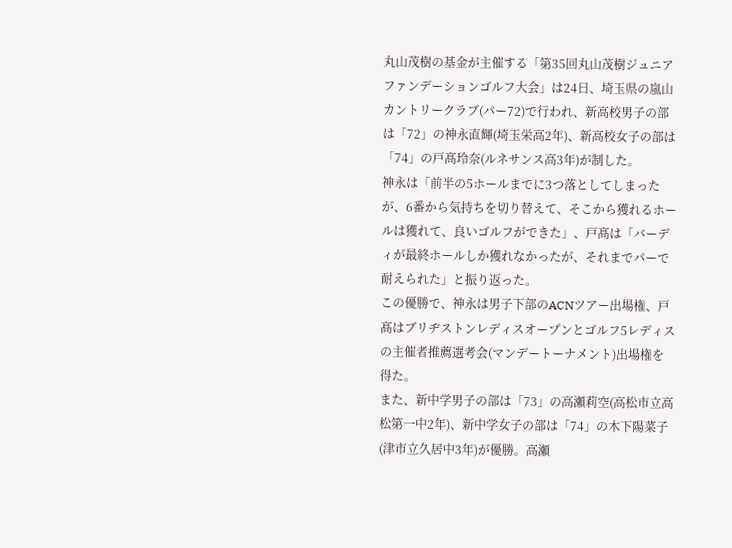丸山茂樹の基金が主催する「第35回丸山茂樹ジュニアファンデーションゴルフ大会」は24日、埼玉県の嵐山カントリークラブ(パー72)で行われ、新高校男子の部は「72」の神永直輝(埼玉栄高2年)、新高校女子の部は「74」の戸髙玲奈(ルネサンス高3年)が制した。
神永は「前半の5ホールまでに3つ落としてしまったが、6番から気持ちを切り替えて、そこから獲れるホールは獲れて、良いゴルフができた」、戸髙は「バーディが最終ホールしか獲れなかったが、それまでパーで耐えられた」と振り返った。
この優勝で、神永は男子下部のACNツアー出場権、戸髙はブリヂストンレディスオープンとゴルフ5レディスの主催者推薦選考会(マンデートーナメント)出場権を得た。
また、新中学男子の部は「73」の高瀬莉空(高松市立高松第一中2年)、新中学女子の部は「74」の木下陽菜子(津市立久居中3年)が優勝。高瀬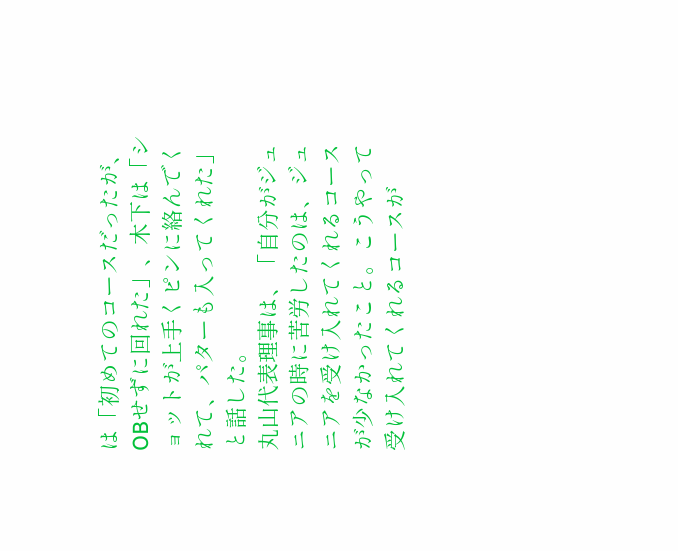は「初めてのコースだったが、OBせずに回れた」、木下は「ショットが上手くピンに絡んでくれて、パターも入ってくれた」と話した。
丸山代表理事は、「自分がジュニアの時に苦労したのは、ジュニアを受け入れてくれるコースが少なかったこと。こうやって受け入れてくれるコースが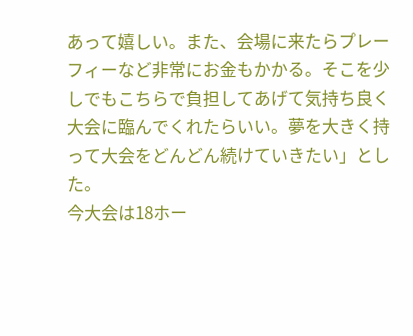あって嬉しい。また、会場に来たらプレーフィーなど非常にお金もかかる。そこを少しでもこちらで負担してあげて気持ち良く大会に臨んでくれたらいい。夢を大きく持って大会をどんどん続けていきたい」とした。
今大会は18ホー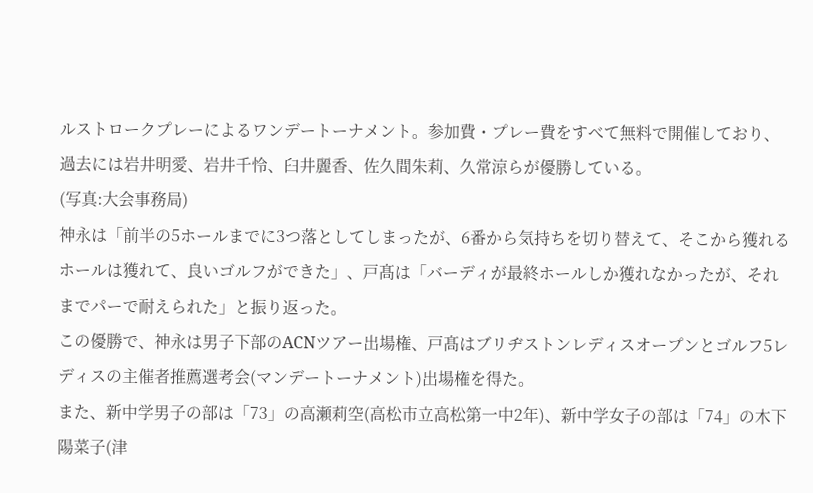ルストロークプレーによるワンデートーナメント。参加費・プレー費をすべて無料で開催しており、過去には岩井明愛、岩井千怜、臼井麗香、佐久間朱莉、久常涼らが優勝している。
(写真:大会事務局)
神永は「前半の5ホールまでに3つ落としてしまったが、6番から気持ちを切り替えて、そこから獲れるホールは獲れて、良いゴルフができた」、戸髙は「バーディが最終ホールしか獲れなかったが、それまでパーで耐えられた」と振り返った。
この優勝で、神永は男子下部のACNツアー出場権、戸髙はブリヂストンレディスオープンとゴルフ5レディスの主催者推薦選考会(マンデートーナメント)出場権を得た。
また、新中学男子の部は「73」の高瀬莉空(高松市立高松第一中2年)、新中学女子の部は「74」の木下陽菜子(津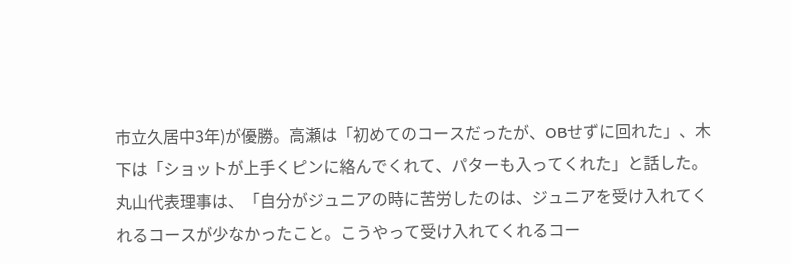市立久居中3年)が優勝。高瀬は「初めてのコースだったが、OBせずに回れた」、木下は「ショットが上手くピンに絡んでくれて、パターも入ってくれた」と話した。
丸山代表理事は、「自分がジュニアの時に苦労したのは、ジュニアを受け入れてくれるコースが少なかったこと。こうやって受け入れてくれるコー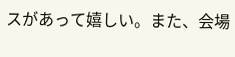スがあって嬉しい。また、会場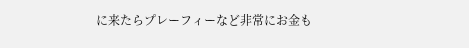に来たらプレーフィーなど非常にお金も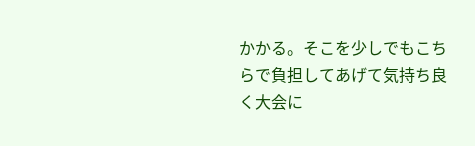かかる。そこを少しでもこちらで負担してあげて気持ち良く大会に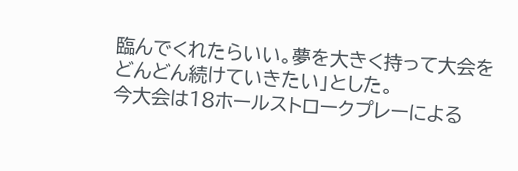臨んでくれたらいい。夢を大きく持って大会をどんどん続けていきたい」とした。
今大会は18ホールストロークプレーによる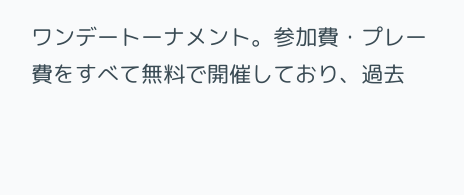ワンデートーナメント。参加費・プレー費をすべて無料で開催しており、過去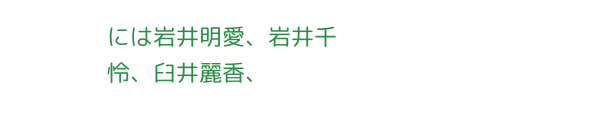には岩井明愛、岩井千怜、臼井麗香、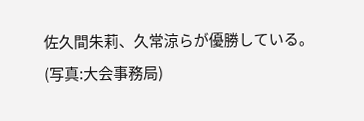佐久間朱莉、久常涼らが優勝している。
(写真:大会事務局)